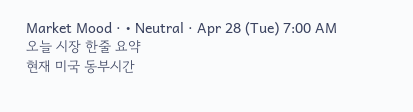Market Mood · • Neutral · Apr 28 (Tue) 7:00 AM
오늘 시장 한줄 요약
현재 미국 동부시간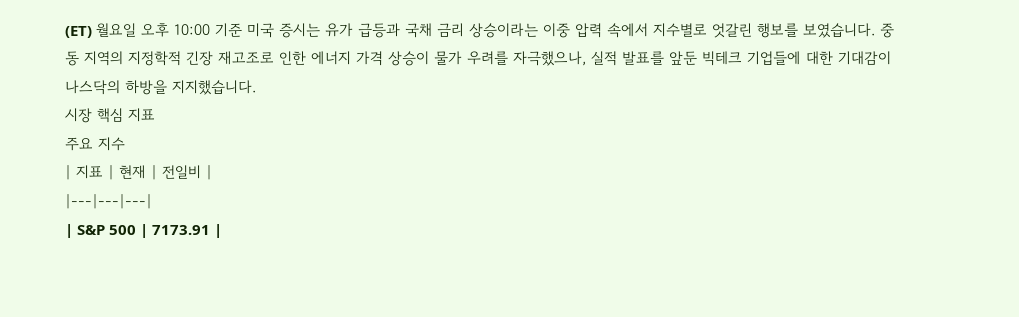(ET) 월요일 오후 10:00 기준 미국 증시는 유가 급등과 국채 금리 상승이라는 이중 압력 속에서 지수별로 엇갈린 행보를 보였습니다. 중동 지역의 지정학적 긴장 재고조로 인한 에너지 가격 상승이 물가 우려를 자극했으나, 실적 발표를 앞둔 빅테크 기업들에 대한 기대감이 나스닥의 하방을 지지했습니다.
시장 핵심 지표
주요 지수
| 지표 | 현재 | 전일비 |
|---|---|---|
| S&P 500 | 7173.91 |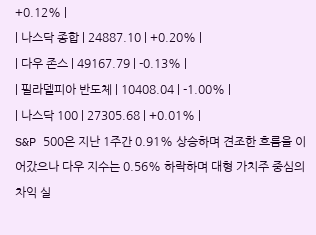+0.12% |
| 나스닥 종합 | 24887.10 | +0.20% |
| 다우 존스 | 49167.79 | -0.13% |
| 필라델피아 반도체 | 10408.04 | -1.00% |
| 나스닥 100 | 27305.68 | +0.01% |
S&P 500은 지난 1주간 0.91% 상승하며 견조한 흐름을 이어갔으나 다우 지수는 0.56% 하락하며 대형 가치주 중심의 차익 실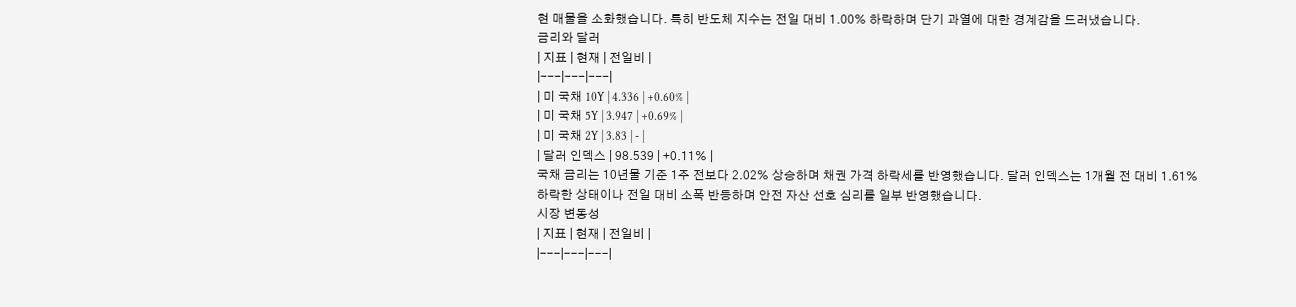현 매물을 소화했습니다. 특히 반도체 지수는 전일 대비 1.00% 하락하며 단기 과열에 대한 경계감을 드러냈습니다.
금리와 달러
| 지표 | 현재 | 전일비 |
|---|---|---|
| 미 국채 10Y | 4.336 | +0.60% |
| 미 국채 5Y | 3.947 | +0.69% |
| 미 국채 2Y | 3.83 | - |
| 달러 인덱스 | 98.539 | +0.11% |
국채 금리는 10년물 기준 1주 전보다 2.02% 상승하며 채권 가격 하락세를 반영했습니다. 달러 인덱스는 1개월 전 대비 1.61% 하락한 상태이나 전일 대비 소폭 반등하며 안전 자산 선호 심리를 일부 반영했습니다.
시장 변동성
| 지표 | 현재 | 전일비 |
|---|---|---|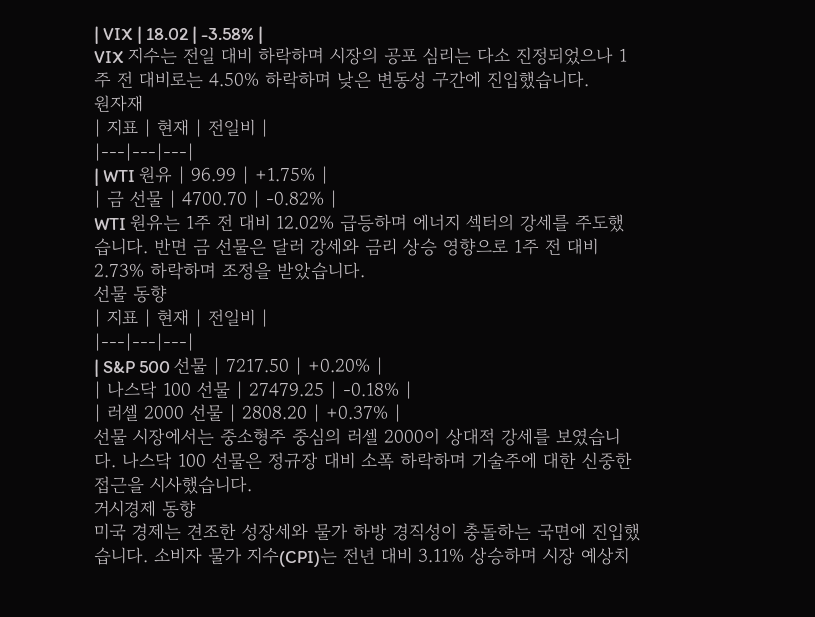| VIX | 18.02 | -3.58% |
VIX 지수는 전일 대비 하락하며 시장의 공포 심리는 다소 진정되었으나 1주 전 대비로는 4.50% 하락하며 낮은 변동성 구간에 진입했습니다.
원자재
| 지표 | 현재 | 전일비 |
|---|---|---|
| WTI 원유 | 96.99 | +1.75% |
| 금 선물 | 4700.70 | -0.82% |
WTI 원유는 1주 전 대비 12.02% 급등하며 에너지 섹터의 강세를 주도했습니다. 반면 금 선물은 달러 강세와 금리 상승 영향으로 1주 전 대비 2.73% 하락하며 조정을 받았습니다.
선물 동향
| 지표 | 현재 | 전일비 |
|---|---|---|
| S&P 500 선물 | 7217.50 | +0.20% |
| 나스닥 100 선물 | 27479.25 | -0.18% |
| 러셀 2000 선물 | 2808.20 | +0.37% |
선물 시장에서는 중소형주 중심의 러셀 2000이 상대적 강세를 보였습니다. 나스닥 100 선물은 정규장 대비 소폭 하락하며 기술주에 대한 신중한 접근을 시사했습니다.
거시경제 동향
미국 경제는 견조한 성장세와 물가 하방 경직성이 충돌하는 국면에 진입했습니다. 소비자 물가 지수(CPI)는 전년 대비 3.11% 상승하며 시장 예상치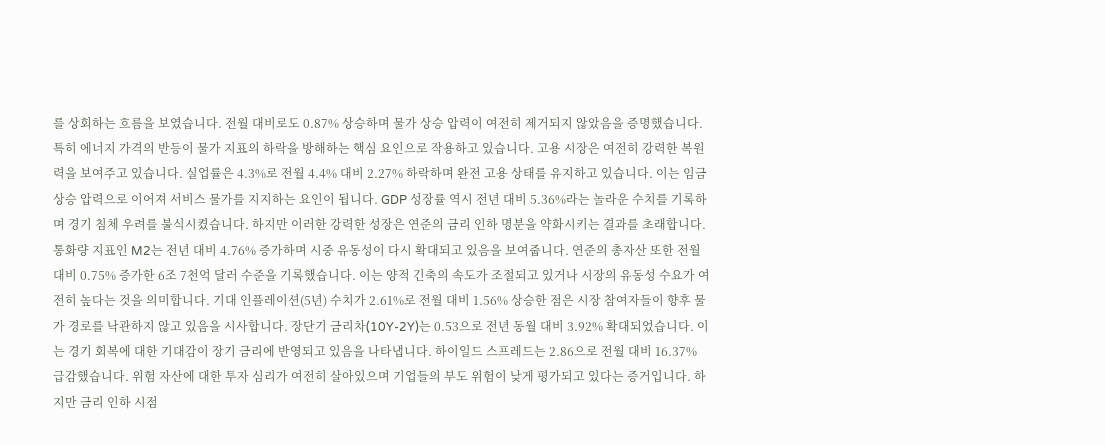를 상회하는 흐름을 보였습니다. 전월 대비로도 0.87% 상승하며 물가 상승 압력이 여전히 제거되지 않았음을 증명했습니다. 특히 에너지 가격의 반등이 물가 지표의 하락을 방해하는 핵심 요인으로 작용하고 있습니다. 고용 시장은 여전히 강력한 복원력을 보여주고 있습니다. 실업률은 4.3%로 전월 4.4% 대비 2.27% 하락하며 완전 고용 상태를 유지하고 있습니다. 이는 임금 상승 압력으로 이어져 서비스 물가를 지지하는 요인이 됩니다. GDP 성장률 역시 전년 대비 5.36%라는 놀라운 수치를 기록하며 경기 침체 우려를 불식시켰습니다. 하지만 이러한 강력한 성장은 연준의 금리 인하 명분을 약화시키는 결과를 초래합니다. 통화량 지표인 M2는 전년 대비 4.76% 증가하며 시중 유동성이 다시 확대되고 있음을 보여줍니다. 연준의 총자산 또한 전월 대비 0.75% 증가한 6조 7천억 달러 수준을 기록했습니다. 이는 양적 긴축의 속도가 조절되고 있거나 시장의 유동성 수요가 여전히 높다는 것을 의미합니다. 기대 인플레이션(5년) 수치가 2.61%로 전월 대비 1.56% 상승한 점은 시장 참여자들이 향후 물가 경로를 낙관하지 않고 있음을 시사합니다. 장단기 금리차(10Y-2Y)는 0.53으로 전년 동월 대비 3.92% 확대되었습니다. 이는 경기 회복에 대한 기대감이 장기 금리에 반영되고 있음을 나타냅니다. 하이일드 스프레드는 2.86으로 전월 대비 16.37% 급감했습니다. 위험 자산에 대한 투자 심리가 여전히 살아있으며 기업들의 부도 위험이 낮게 평가되고 있다는 증거입니다. 하지만 금리 인하 시점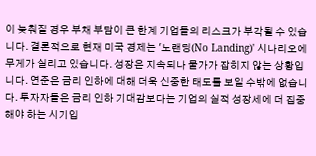이 늦춰질 경우 부채 부담이 큰 한계 기업들의 리스크가 부각될 수 있습니다. 결론적으로 현재 미국 경제는 '노랜딩(No Landing)' 시나리오에 무게가 실리고 있습니다. 성장은 지속되나 물가가 잡히지 않는 상황입니다. 연준은 금리 인하에 대해 더욱 신중한 태도를 보일 수밖에 없습니다. 투자자들은 금리 인하 기대감보다는 기업의 실적 성장세에 더 집중해야 하는 시기입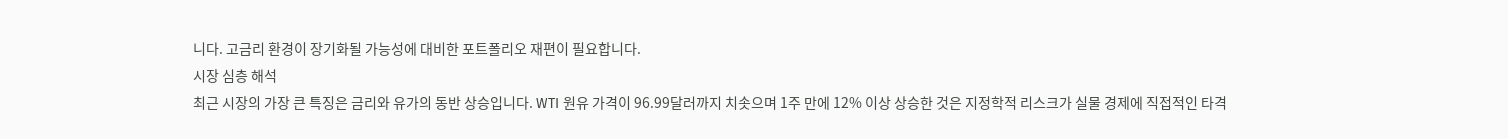니다. 고금리 환경이 장기화될 가능성에 대비한 포트폴리오 재편이 필요합니다.
시장 심층 해석
최근 시장의 가장 큰 특징은 금리와 유가의 동반 상승입니다. WTI 원유 가격이 96.99달러까지 치솟으며 1주 만에 12% 이상 상승한 것은 지정학적 리스크가 실물 경제에 직접적인 타격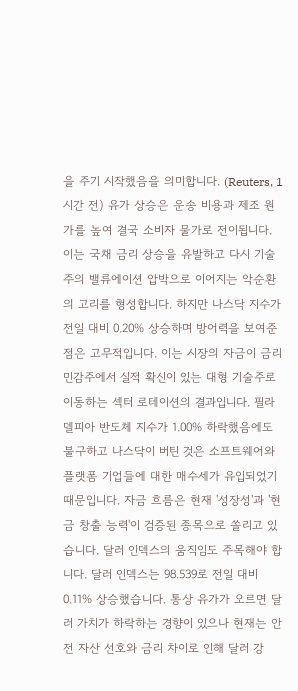을 주기 시작했음을 의미합니다. (Reuters, 1시간 전) 유가 상승은 운송 비용과 제조 원가를 높여 결국 소비자 물가로 전이됩니다. 이는 국채 금리 상승을 유발하고 다시 기술주의 밸류에이션 압박으로 이어지는 악순환의 고리를 형성합니다. 하지만 나스닥 지수가 전일 대비 0.20% 상승하며 방어력을 보여준 점은 고무적입니다. 이는 시장의 자금이 금리 민감주에서 실적 확신이 있는 대형 기술주로 이동하는 섹터 로테이션의 결과입니다. 필라델피아 반도체 지수가 1.00% 하락했음에도 불구하고 나스닥이 버틴 것은 소프트웨어와 플랫폼 기업들에 대한 매수세가 유입되었기 때문입니다. 자금 흐름은 현재 '성장성'과 '현금 창출 능력'이 검증된 종목으로 쏠리고 있습니다. 달러 인덱스의 움직임도 주목해야 합니다. 달러 인덱스는 98.539로 전일 대비 0.11% 상승했습니다. 통상 유가가 오르면 달러 가치가 하락하는 경향이 있으나 현재는 안전 자산 선호와 금리 차이로 인해 달러 강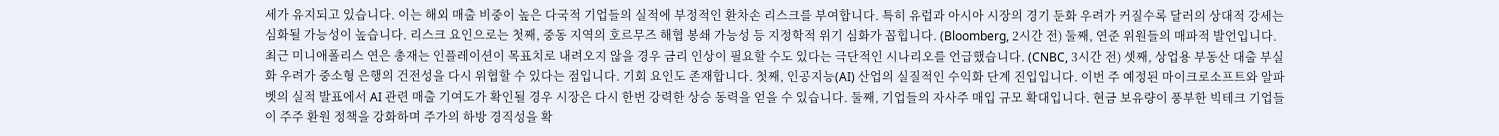세가 유지되고 있습니다. 이는 해외 매출 비중이 높은 다국적 기업들의 실적에 부정적인 환차손 리스크를 부여합니다. 특히 유럽과 아시아 시장의 경기 둔화 우려가 커질수록 달러의 상대적 강세는 심화될 가능성이 높습니다. 리스크 요인으로는 첫째, 중동 지역의 호르무즈 해협 봉쇄 가능성 등 지정학적 위기 심화가 꼽힙니다. (Bloomberg, 2시간 전) 둘째, 연준 위원들의 매파적 발언입니다. 최근 미니애폴리스 연은 총재는 인플레이션이 목표치로 내려오지 않을 경우 금리 인상이 필요할 수도 있다는 극단적인 시나리오를 언급했습니다. (CNBC, 3시간 전) 셋째, 상업용 부동산 대출 부실화 우려가 중소형 은행의 건전성을 다시 위협할 수 있다는 점입니다. 기회 요인도 존재합니다. 첫째, 인공지능(AI) 산업의 실질적인 수익화 단계 진입입니다. 이번 주 예정된 마이크로소프트와 알파벳의 실적 발표에서 AI 관련 매출 기여도가 확인될 경우 시장은 다시 한번 강력한 상승 동력을 얻을 수 있습니다. 둘째, 기업들의 자사주 매입 규모 확대입니다. 현금 보유량이 풍부한 빅테크 기업들이 주주 환원 정책을 강화하며 주가의 하방 경직성을 확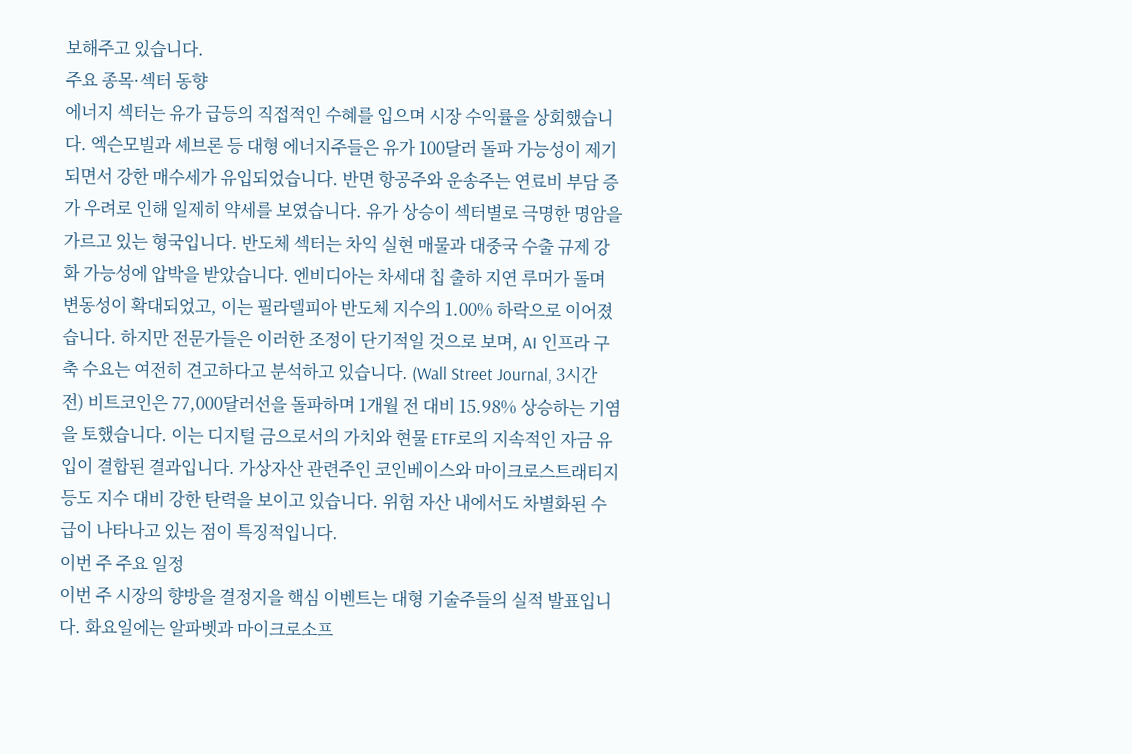보해주고 있습니다.
주요 종목·섹터 동향
에너지 섹터는 유가 급등의 직접적인 수혜를 입으며 시장 수익률을 상회했습니다. 엑슨모빌과 셰브론 등 대형 에너지주들은 유가 100달러 돌파 가능성이 제기되면서 강한 매수세가 유입되었습니다. 반면 항공주와 운송주는 연료비 부담 증가 우려로 인해 일제히 약세를 보였습니다. 유가 상승이 섹터별로 극명한 명암을 가르고 있는 형국입니다. 반도체 섹터는 차익 실현 매물과 대중국 수출 규제 강화 가능성에 압박을 받았습니다. 엔비디아는 차세대 칩 출하 지연 루머가 돌며 변동성이 확대되었고, 이는 필라델피아 반도체 지수의 1.00% 하락으로 이어졌습니다. 하지만 전문가들은 이러한 조정이 단기적일 것으로 보며, AI 인프라 구축 수요는 여전히 견고하다고 분석하고 있습니다. (Wall Street Journal, 3시간 전) 비트코인은 77,000달러선을 돌파하며 1개월 전 대비 15.98% 상승하는 기염을 토했습니다. 이는 디지털 금으로서의 가치와 현물 ETF로의 지속적인 자금 유입이 결합된 결과입니다. 가상자산 관련주인 코인베이스와 마이크로스트래티지 등도 지수 대비 강한 탄력을 보이고 있습니다. 위험 자산 내에서도 차별화된 수급이 나타나고 있는 점이 특징적입니다.
이번 주 주요 일정
이번 주 시장의 향방을 결정지을 핵심 이벤트는 대형 기술주들의 실적 발표입니다. 화요일에는 알파벳과 마이크로소프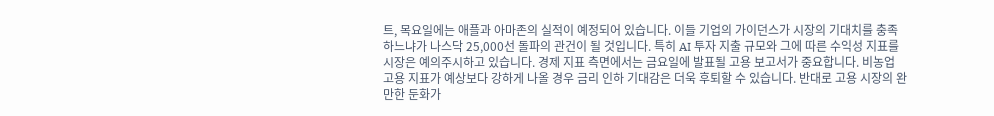트, 목요일에는 애플과 아마존의 실적이 예정되어 있습니다. 이들 기업의 가이던스가 시장의 기대치를 충족하느냐가 나스닥 25,000선 돌파의 관건이 될 것입니다. 특히 AI 투자 지출 규모와 그에 따른 수익성 지표를 시장은 예의주시하고 있습니다. 경제 지표 측면에서는 금요일에 발표될 고용 보고서가 중요합니다. 비농업 고용 지표가 예상보다 강하게 나올 경우 금리 인하 기대감은 더욱 후퇴할 수 있습니다. 반대로 고용 시장의 완만한 둔화가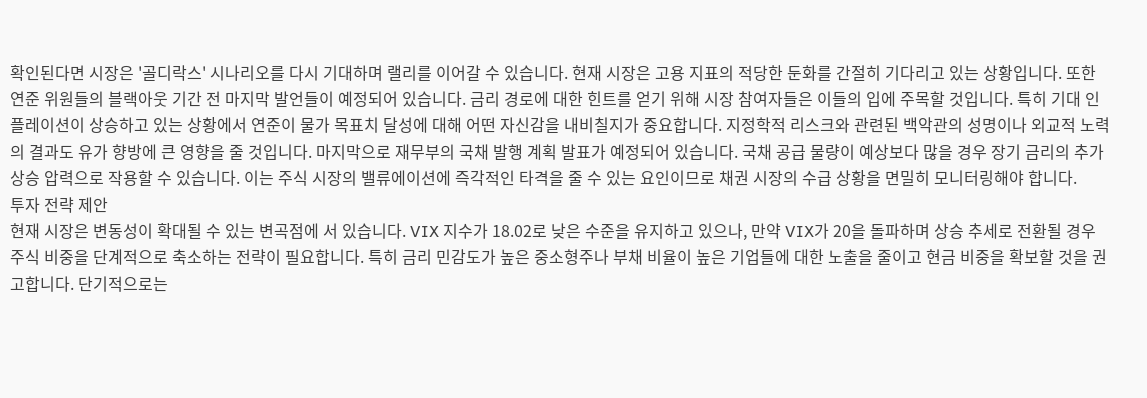확인된다면 시장은 '골디락스' 시나리오를 다시 기대하며 랠리를 이어갈 수 있습니다. 현재 시장은 고용 지표의 적당한 둔화를 간절히 기다리고 있는 상황입니다. 또한 연준 위원들의 블랙아웃 기간 전 마지막 발언들이 예정되어 있습니다. 금리 경로에 대한 힌트를 얻기 위해 시장 참여자들은 이들의 입에 주목할 것입니다. 특히 기대 인플레이션이 상승하고 있는 상황에서 연준이 물가 목표치 달성에 대해 어떤 자신감을 내비칠지가 중요합니다. 지정학적 리스크와 관련된 백악관의 성명이나 외교적 노력의 결과도 유가 향방에 큰 영향을 줄 것입니다. 마지막으로 재무부의 국채 발행 계획 발표가 예정되어 있습니다. 국채 공급 물량이 예상보다 많을 경우 장기 금리의 추가 상승 압력으로 작용할 수 있습니다. 이는 주식 시장의 밸류에이션에 즉각적인 타격을 줄 수 있는 요인이므로 채권 시장의 수급 상황을 면밀히 모니터링해야 합니다.
투자 전략 제안
현재 시장은 변동성이 확대될 수 있는 변곡점에 서 있습니다. VIX 지수가 18.02로 낮은 수준을 유지하고 있으나, 만약 VIX가 20을 돌파하며 상승 추세로 전환될 경우 주식 비중을 단계적으로 축소하는 전략이 필요합니다. 특히 금리 민감도가 높은 중소형주나 부채 비율이 높은 기업들에 대한 노출을 줄이고 현금 비중을 확보할 것을 권고합니다. 단기적으로는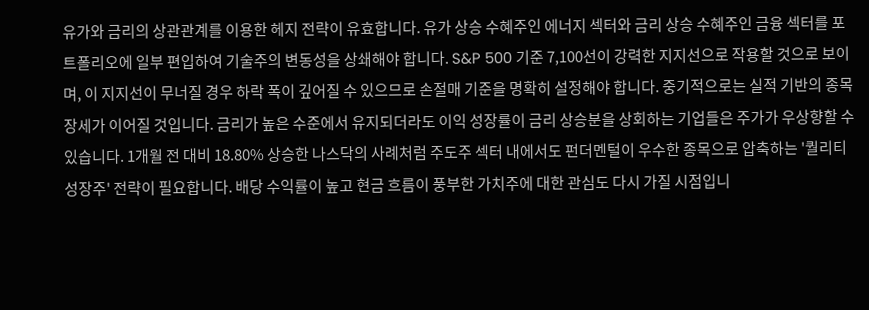유가와 금리의 상관관계를 이용한 헤지 전략이 유효합니다. 유가 상승 수혜주인 에너지 섹터와 금리 상승 수혜주인 금융 섹터를 포트폴리오에 일부 편입하여 기술주의 변동성을 상쇄해야 합니다. S&P 500 기준 7,100선이 강력한 지지선으로 작용할 것으로 보이며, 이 지지선이 무너질 경우 하락 폭이 깊어질 수 있으므로 손절매 기준을 명확히 설정해야 합니다. 중기적으로는 실적 기반의 종목 장세가 이어질 것입니다. 금리가 높은 수준에서 유지되더라도 이익 성장률이 금리 상승분을 상회하는 기업들은 주가가 우상향할 수 있습니다. 1개월 전 대비 18.80% 상승한 나스닥의 사례처럼 주도주 섹터 내에서도 펀더멘털이 우수한 종목으로 압축하는 '퀄리티 성장주' 전략이 필요합니다. 배당 수익률이 높고 현금 흐름이 풍부한 가치주에 대한 관심도 다시 가질 시점입니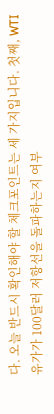다. 오늘 반드시 확인해야 할 체크포인트는 세 가지입니다. 첫째, WTI 유가가 100달러 저항선을 돌파하는지 여부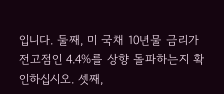입니다. 둘째, 미 국채 10년물 금리가 전고점인 4.4%를 상향 돌파하는지 확인하십시오. 셋째,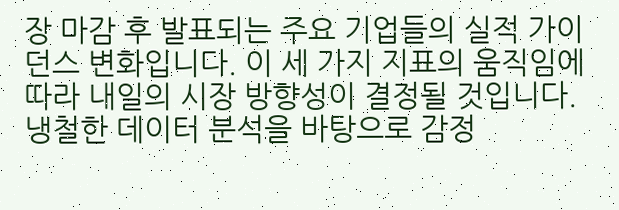장 마감 후 발표되는 주요 기업들의 실적 가이던스 변화입니다. 이 세 가지 지표의 움직임에 따라 내일의 시장 방향성이 결정될 것입니다. 냉철한 데이터 분석을 바탕으로 감정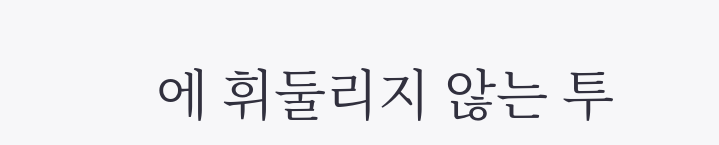에 휘둘리지 않는 투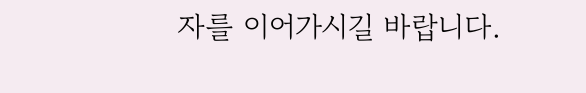자를 이어가시길 바랍니다.